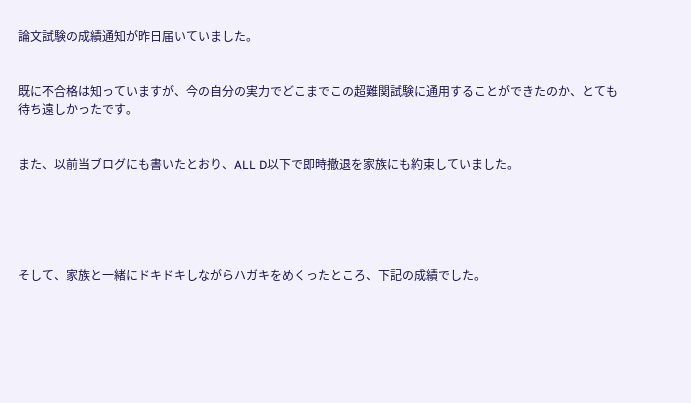論文試験の成績通知が昨日届いていました。


既に不合格は知っていますが、今の自分の実力でどこまでこの超難関試験に通用することができたのか、とても待ち遠しかったです。


また、以前当ブログにも書いたとおり、ALL D以下で即時撤退を家族にも約束していました。





そして、家族と一緒にドキドキしながらハガキをめくったところ、下記の成績でした。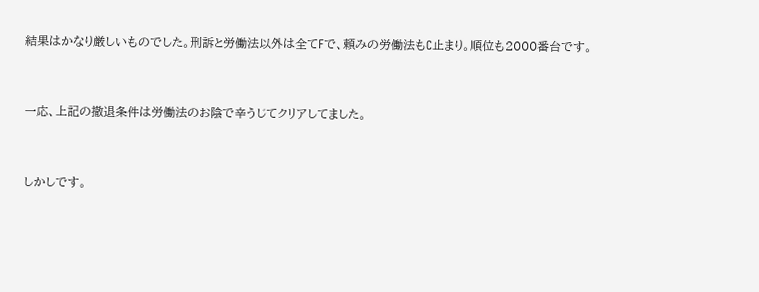結果はかなり厳しいものでした。刑訴と労働法以外は全てFで、頼みの労働法もC止まり。順位も2000番台です。


一応、上記の撤退条件は労働法のお陰で辛うじてクリアしてました。


しかしです。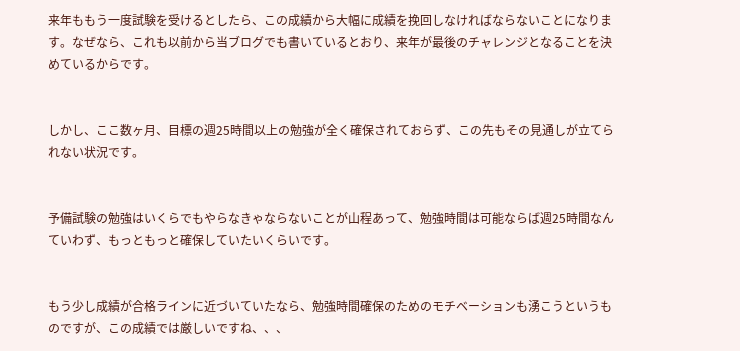来年ももう一度試験を受けるとしたら、この成績から大幅に成績を挽回しなければならないことになります。なぜなら、これも以前から当ブログでも書いているとおり、来年が最後のチャレンジとなることを決めているからです。


しかし、ここ数ヶ月、目標の週25時間以上の勉強が全く確保されておらず、この先もその見通しが立てられない状況です。


予備試験の勉強はいくらでもやらなきゃならないことが山程あって、勉強時間は可能ならば週25時間なんていわず、もっともっと確保していたいくらいです。


もう少し成績が合格ラインに近づいていたなら、勉強時間確保のためのモチベーションも湧こうというものですが、この成績では厳しいですね、、、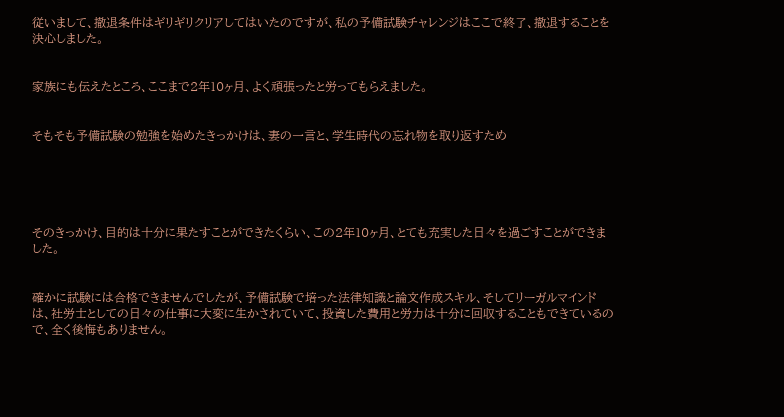従いまして、撤退条件はギリギリクリアしてはいたのですが、私の予備試験チャレンジはここで終了、撤退することを決心しました。


家族にも伝えたところ、ここまで2年10ヶ月、よく頑張ったと労ってもらえました。


そもそも予備試験の勉強を始めたきっかけは、妻の一言と、学生時代の忘れ物を取り返すため





そのきっかけ、目的は十分に果たすことができたくらい、この2年10ヶ月、とても充実した日々を過ごすことができました。


確かに試験には合格できませんでしたが、予備試験で培った法律知識と論文作成スキル、そしてリーガルマインドは、社労士としての日々の仕事に大変に生かされていて、投資した費用と労力は十分に回収することもできているので、全く後悔もありません。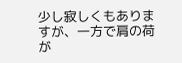少し寂しくもありますが、一方で肩の荷が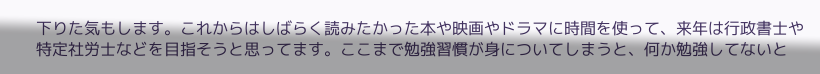下りた気もします。これからはしばらく読みたかった本や映画やドラマに時間を使って、来年は行政書士や特定社労士などを目指そうと思ってます。ここまで勉強習慣が身についてしまうと、何か勉強してないと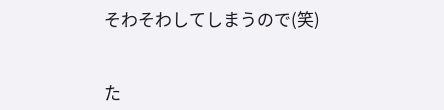そわそわしてしまうので(笑)


た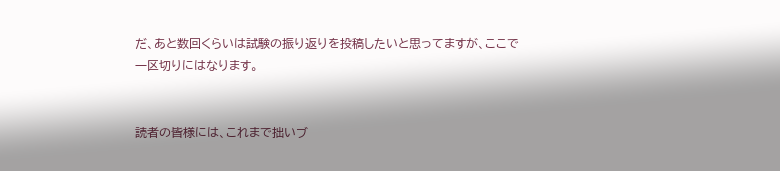だ、あと数回くらいは試験の振り返りを投稿したいと思ってますが、ここで一区切りにはなります。


読者の皆様には、これまで拙いブ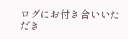ログにお付き合いいただき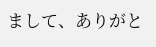まして、ありがと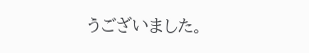うございました。